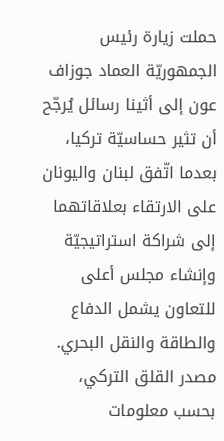حملت زيارة رئيس الجمهوريّة العماد جوزاف عون إلى أثينا رسائل يُرجّح أن تثير حساسيّة تركيا، بعدما اتّفق لبنان واليونان على الارتقاء بعلاقاتهما إلى شراكة استراتيجيّة وإنشاء مجلس أعلى للتعاون يشمل الدفاع والطاقة والنقل البحري.
مصدر القلق التركي، بحسب معلومات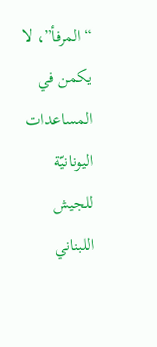“المرفأ”، لا يكمن في المساعدات اليونانيّة للجيش اللبناني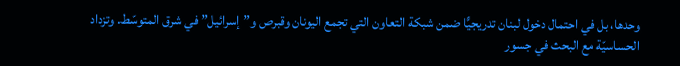وحدها، بل في احتمال دخول لبنان تدريجيًّا ضمن شبكة التعاون التي تجمع اليونان وقبرص و”إسرائيل” في شرق المتوسّط. وتزداد الحساسيّة مع البحث في جسور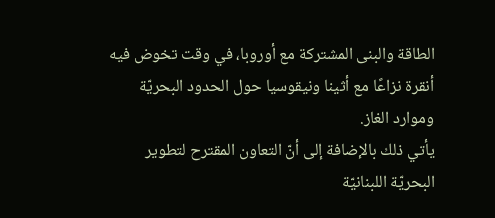الطاقة والبنى المشتركة مع أوروبا، في وقت تخوض فيه أنقرة نزاعًا مع أثينا ونيقوسيا حول الحدود البحريّة وموارد الغاز.
يأتي ذلك بالإضافة إلى أنّ التعاون المقترح لتطوير البحريّة اللبنانيّة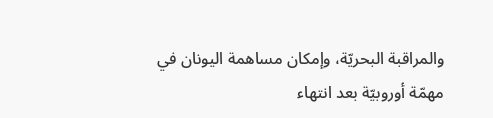والمراقبة البحريّة، وإمكان مساهمة اليونان في مهمّة أوروبيّة بعد انتهاء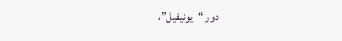دور “يونيفيل”،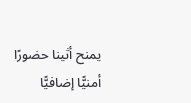يمنح أثينا حضورًا أمنيًّا إضافيًّا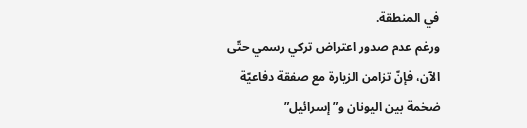في المنطقة.
ورغم عدم صدور اعتراض تركي رسمي حتّى الآن، فإنّ تزامن الزيارة مع صفقة دفاعيّة ضخمة بين اليونان و”إسرائيل”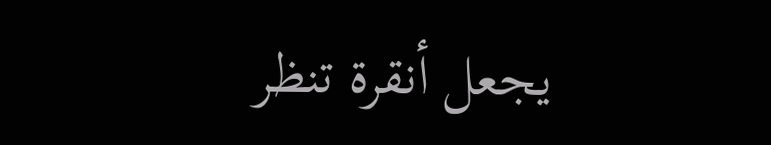يجعل أنقرة تنظر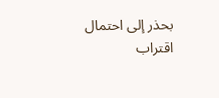بحذر إلى احتمال اقتراب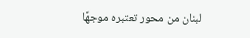لبنان من محور تعتبره موجهًا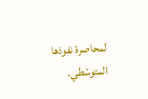لمحاصرة نفوذها المتوسّطي.